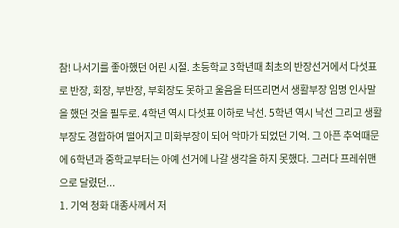참! 나서기를 좋아했던 어린 시절. 초등학교 3학년때 최초의 반장선거에서 다섯표로 반장, 회장, 부반장, 부회장도 못하고 울음을 터뜨리면서 생활부장 임명 인사말을 했던 것을 필두로. 4학년 역시 다섯표 이하로 낙선. 5학년 역시 낙선 그리고 생활부장도 경합하여 떨어지고 미화부장이 되어 악마가 되었던 기억. 그 아픈 추억때문에 6학년과 중학교부터는 아예 선거에 나갈 생각을 하지 못했다. 그러다 프레쉬맨으로 달렸던...
1. 기억 청화 대종사께서 저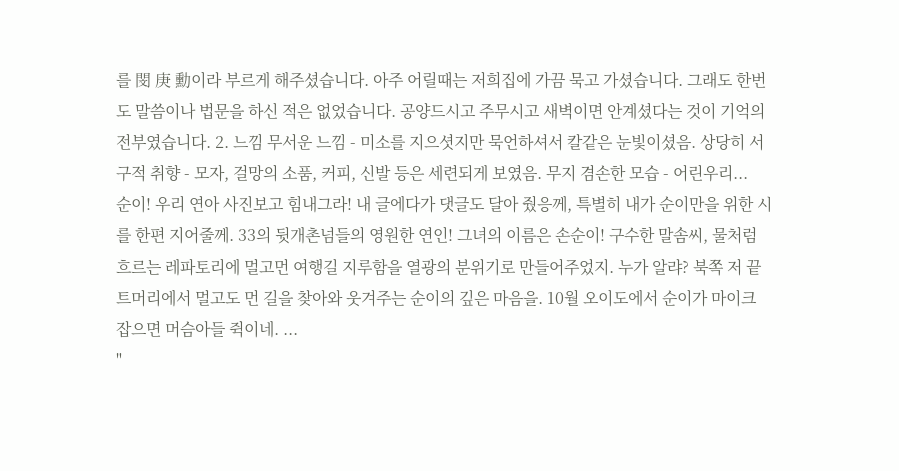를 閔 庚 勳이라 부르게 해주셨습니다. 아주 어릴때는 저희집에 가끔 묵고 가셨습니다. 그래도 한번도 말씀이나 법문을 하신 적은 없었습니다. 공양드시고 주무시고 새벽이면 안계셨다는 것이 기억의 전부였습니다. 2. 느낌 무서운 느낌 - 미소를 지으셧지만 묵언하셔서 칼같은 눈빛이셨음. 상당히 서구적 취향 - 모자, 걸망의 소품, 커피, 신발 등은 세련되게 보였음. 무지 겸손한 모습 - 어린우리...
순이! 우리 연아 사진보고 힘내그라! 내 글에다가 댓글도 달아 줬응께, 특별히 내가 순이만을 위한 시를 한편 지어줄께. 33의 뒷개촌넘들의 영원한 연인! 그녀의 이름은 손순이! 구수한 말솜씨, 물처럼 흐르는 레파토리에 멀고먼 여행길 지루함을 열광의 분위기로 만들어주었지. 누가 알랴? 북쪽 저 끝트머리에서 멀고도 먼 길을 찾아와 웃겨주는 순이의 깊은 마음을. 10월 오이도에서 순이가 마이크 잡으면 머슴아들 쥑이네. ...
"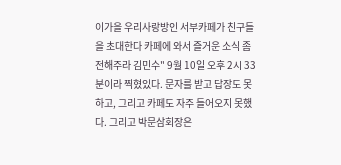이가을 우리사랑방인 서부카페가 친구들을 초대한다 카페에 와서 즐거운 소식 좀 전해주라 김민수" 9월 10일 오후 2시 33분이라 찍혔있다. 문자를 받고 답장도 못하고, 그리고 카페도 자주 들어오지 못했다. 그리고 박문삼회장은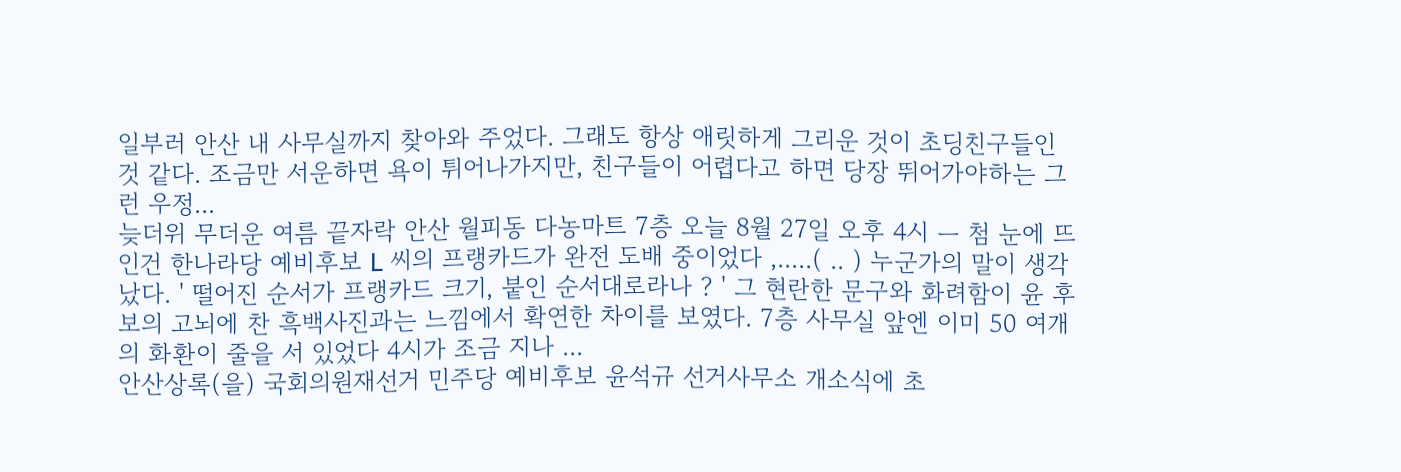일부러 안산 내 사무실까지 찾아와 주었다. 그래도 항상 애릿하게 그리운 것이 초딩친구들인 것 같다. 조금만 서운하면 욕이 튀어나가지만, 친구들이 어렵다고 하면 당장 뛰어가야하는 그런 우정...
늦더위 무더운 여름 끝자락 안산 월피동 다농마트 7층 오늘 8월 27일 오후 4시 ㅡ 첨 눈에 뜨인건 한나라당 예비후보 L 씨의 프랭카드가 완전 도배 중이었다 ,.....( .. ) 누군가의 말이 생각났다. ' 떨어진 순서가 프랭카드 크기, 붙인 순서대로라나 ? ' 그 현란한 문구와 화려함이 윤 후보의 고뇌에 찬 흑백사진과는 느낌에서 확연한 차이를 보였다. 7층 사무실 앞엔 이미 50 여개의 화환이 줄을 서 있었다 4시가 조금 지나 ...
안산상록(을) 국회의원재선거 민주당 예비후보 윤석규 선거사무소 개소식에 초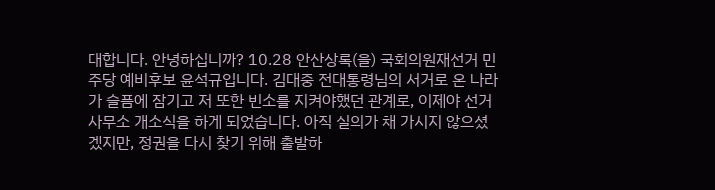대합니다. 안녕하십니까? 10.28 안산상록(을) 국회의원재선거 민주당 예비후보 윤석규입니다. 김대중 전대통령님의 서거로 온 나라가 슬픔에 잠기고 저 또한 빈소를 지켜야했던 관계로, 이제야 선거사무소 개소식을 하게 되었습니다. 아직 실의가 채 가시지 않으셨겠지만, 정권을 다시 찾기 위해 출발하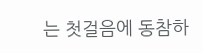는 첫걸음에 동참하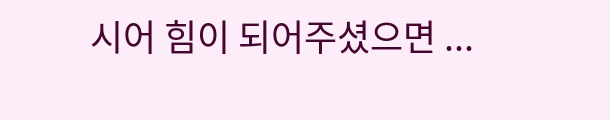시어 힘이 되어주셨으면 ...